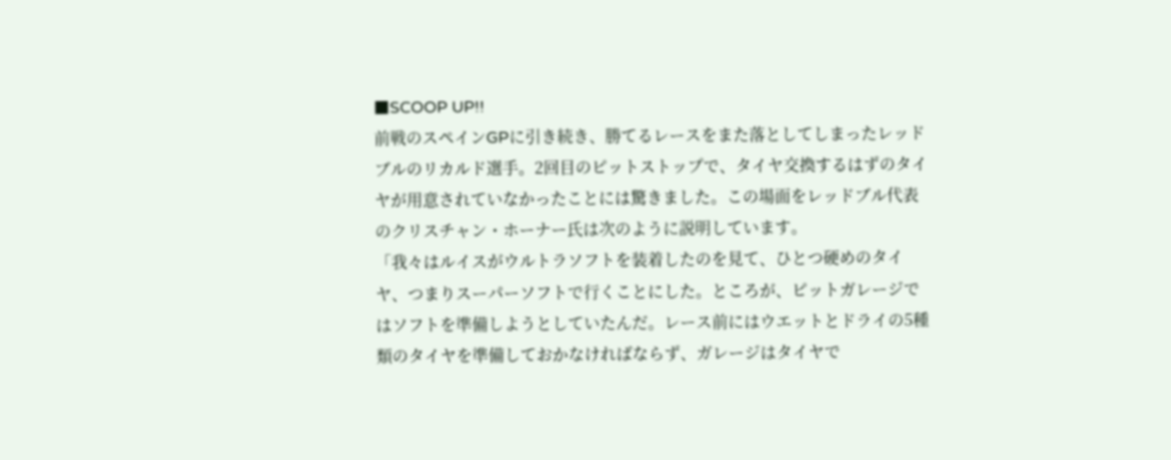■SCOOP UP!!
前戦のスペインGPに引き続き、勝てるレースをまた落としてしまったレッドブルのリカルド選手。2回目のピットストップで、タイヤ交換するはずのタイヤが用意されていなかったことには驚きました。この場面をレッドブル代表のクリスチャン・ホーナー氏は次のように説明しています。
「我々はルイスがウルトラソフトを装着したのを見て、ひとつ硬めのタイヤ、つまりスーパーソフトで行くことにした。ところが、ピットガレージではソフトを準備しようとしていたんだ。レース前にはウエットとドライの5種類のタイヤを準備しておかなければならず、ガレージはタイヤで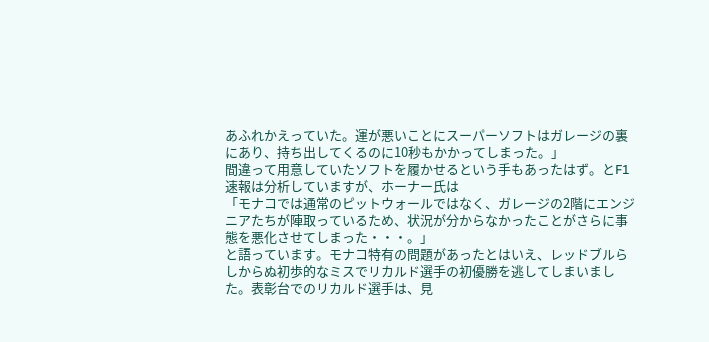あふれかえっていた。運が悪いことにスーパーソフトはガレージの裏にあり、持ち出してくるのに10秒もかかってしまった。」
間違って用意していたソフトを履かせるという手もあったはず。とF1速報は分析していますが、ホーナー氏は
「モナコでは通常のピットウォールではなく、ガレージの2階にエンジニアたちが陣取っているため、状況が分からなかったことがさらに事態を悪化させてしまった・・・。」
と語っています。モナコ特有の問題があったとはいえ、レッドブルらしからぬ初歩的なミスでリカルド選手の初優勝を逃してしまいました。表彰台でのリカルド選手は、見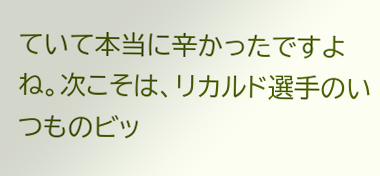ていて本当に辛かったですよね。次こそは、リカルド選手のいつものビッ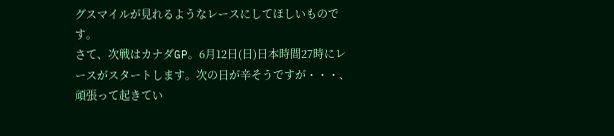グスマイルが見れるようなレースにしてほしいものです。
さて、次戦はカナダGP。6月12日(日)日本時間27時にレースがスタートします。次の日が辛そうですが・・・、頑張って起きてい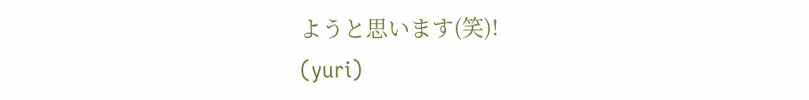ようと思います(笑)!
(yuri)